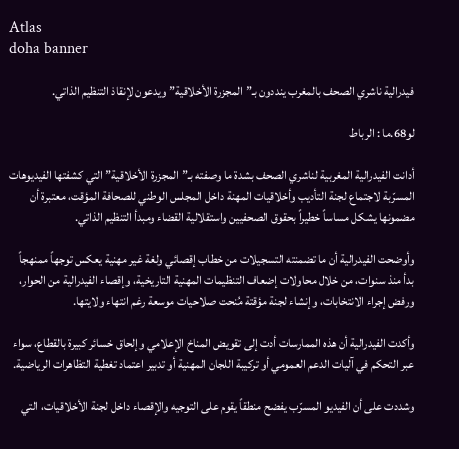Atlas
doha banner

فيدرالية ناشري الصحف بالمغرب ينددون بـ”المجزرة الأخلاقية” ويدعون لإنقاذ التنظيم الذاتي.

لو68.ما : الرباط

أدانت الفيدرالية المغربية لناشري الصحف بشدة ما وصفته بـ”المجزرة الأخلاقية” التي كشفتها الفيديوهات المسرّبة لاجتماع لجنة التأديب وأخلاقيات المهنة داخل المجلس الوطني للصحافة المؤقت، معتبرة أن مضمونها يشكل مساساً خطيراً بحقوق الصحفيين واستقلالية القضاء ومبدأ التنظيم الذاتي.

وأوضحت الفيدرالية أن ما تضمنته التسجيلات من خطاب إقصائي ولغة غير مهنية يعكس توجهاً ممنهجاً بدأ منذ سنوات، من خلال محاولات إضعاف التنظيمات المهنية التاريخية، وإقصاء الفيدرالية من الحوار، ورفض إجراء الانتخابات، وإنشاء لجنة مؤقتة مُنحت صلاحيات موسعة رغم انتهاء ولايتها.

وأكدت الفيدرالية أن هذه الممارسات أدت إلى تقويض المناخ الإعلامي وإلحاق خسائر كبيرة بالقطاع، سواء عبر التحكم في آليات الدعم العمومي أو تركيبة اللجان المهنية أو تدبير اعتماد تغطية التظاهرات الرياضية.

وشددت على أن الفيديو المسرّب يفضح منطقاً يقوم على التوجيه والإقصاء داخل لجنة الأخلاقيات، التي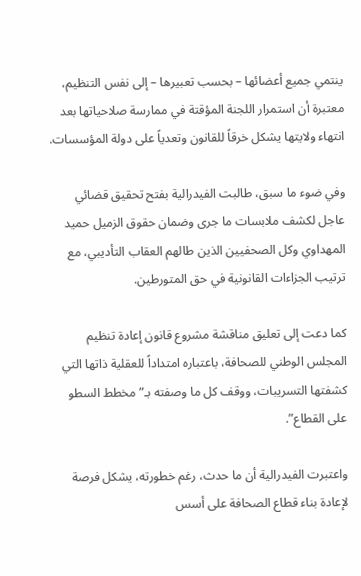ينتمي جميع أعضائها – بحسب تعبيرها – إلى نفس التنظيم، معتبرة أن استمرار اللجنة المؤقتة في ممارسة صلاحياتها بعد انتهاء ولايتها يشكل خرقاً للقانون وتعدياً على دولة المؤسسات.

وفي ضوء ما سبق، طالبت الفيدرالية بفتح تحقيق قضائي عاجل لكشف ملابسات ما جرى وضمان حقوق الزميل حميد المهداوي وكل الصحفيين الذين طالهم العقاب التأديبي، مع ترتيب الجزاءات القانونية في حق المتورطين.

كما دعت إلى تعليق مناقشة مشروع قانون إعادة تنظيم المجلس الوطني للصحافة، باعتباره امتداداً للعقلية ذاتها التي كشفتها التسريبات، ووقف كل ما وصفته بـ”مخطط السطو على القطاع”.

واعتبرت الفيدرالية أن ما حدث، رغم خطورته، يشكل فرصة لإعادة بناء قطاع الصحافة على أسس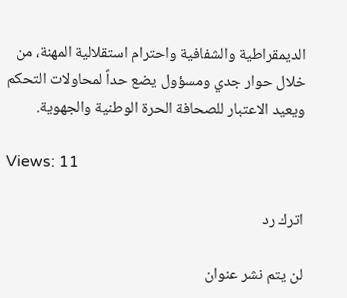الديمقراطية والشفافية واحترام استقلالية المهنة، من خلال حوار جدي ومسؤول يضع حداً لمحاولات التحكم ويعيد الاعتبار للصحافة الحرة الوطنية والجهوية.

Views: 11

اترك رد

لن يتم نشر عنوان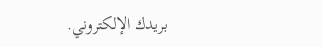بريدك الإلكتروني.